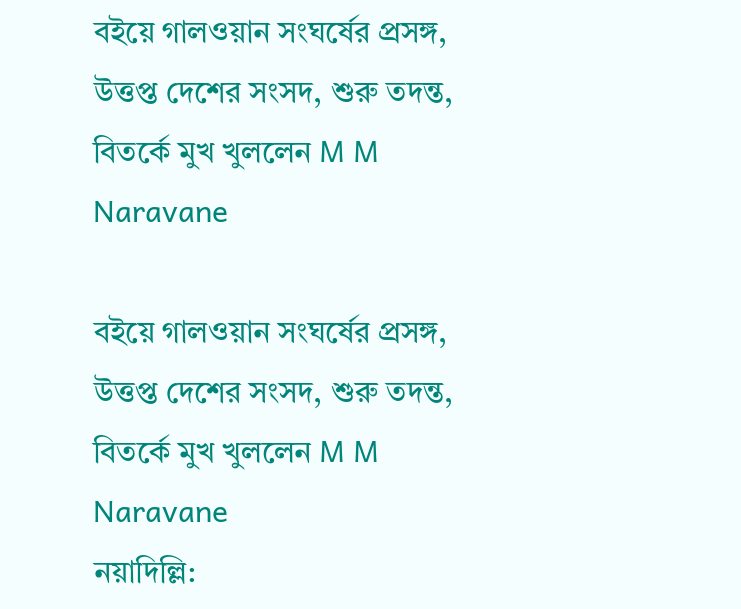বইয়ে গালওয়ান সংঘর্ষের প্রসঙ্গ, উত্তপ্ত দেশের সংসদ, শুরু তদন্ত, বিতর্কে মুখ খুললেন M M Naravane

বইয়ে গালওয়ান সংঘর্ষের প্রসঙ্গ, উত্তপ্ত দেশের সংসদ, শুরু তদন্ত, বিতর্কে মুখ খুললেন M M Naravane
নয়াদিল্লি: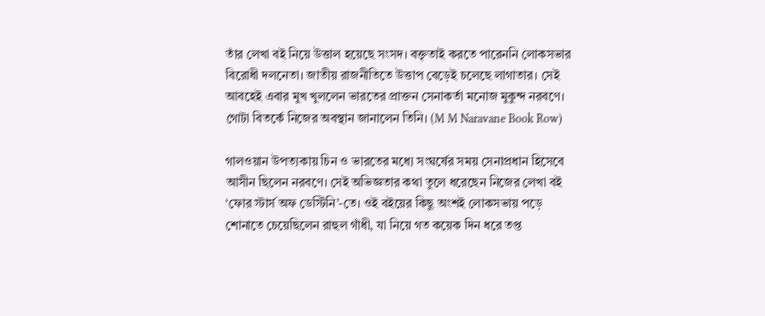তাঁর লেখা বই নিয়ে উত্তাল হয়েছে সংসদ। বক্তৃতাই করতে পারেননি লোকসভার বিরোধী দলনেতা। জাতীয় রাজনীতিতে উত্তাপ বেড়েই চলেছে লাগাতার। সেই আবহেই এবার মুখ খুললেন ভারতের প্রাক্তন সেনাকর্তা মনোজ মুকুন্দ নরবণে। গোটা বিতর্কে নিজের অবস্থান জানালেন তিনি। (M M Naravane Book Row)

গালওয়ান উপত্যকায় চিন ও ভারতের মধ্যে সংঘর্ষের সময় সেনাপ্রধান হিসেবে আসীন ছিলেন নরবণে। সেই অভিজ্ঞতার কথা তুলে ধরেছেন নিজের লেখা বই ‘ফোর স্টার্স অফ ডেস্টিনি’-তে। ওই বইয়ের কিছু অংশই লোকসভায় পড়ে শোনাতে চেয়েছিলেন রাহুল গাঁধী, যা নিয়ে গত কয়েক দিন ধরে তপ্ত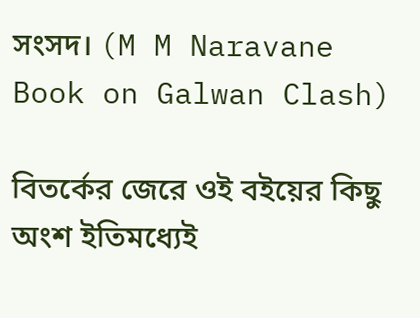সংসদ। (M M Naravane Book on Galwan Clash)

বিতর্কের জেরে ওই বইয়ের কিছু অংশ ইতিমধ্যেই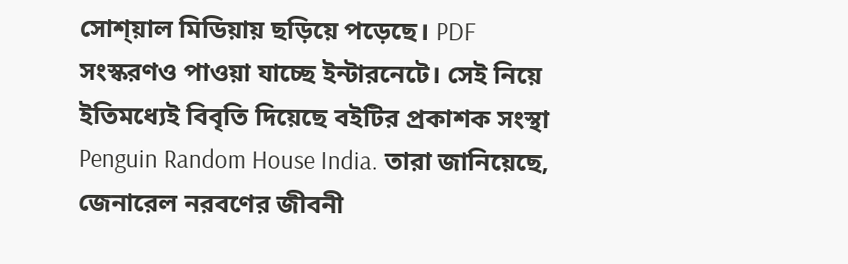সোশ্য়াল মিডিয়ায় ছড়িয়ে পড়েছে। PDF সংস্করণও পাওয়া যাচ্ছে ইন্টারনেটে। সেই নিয়ে ইতিমধ্যেই বিবৃতি দিয়েছে বইটির প্রকাশক সংস্থা Penguin Random House India. তারা জানিয়েছে, জেনারেল নরবণের জীবনী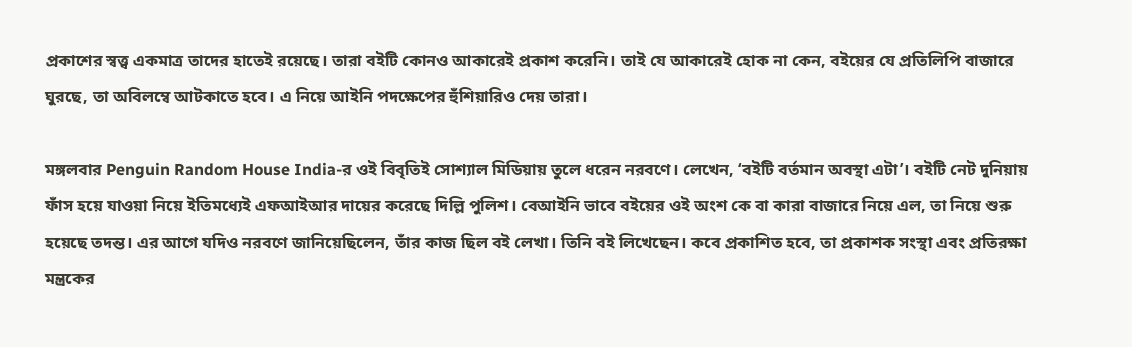প্রকাশের স্বত্ত্ব একমাত্র তাদের হাতেই রয়েছে। তারা বইটি কোনও আকারেই প্রকাশ করেনি। তাই যে আকারেই হোক না কেন, বইয়ের যে প্রতিলিপি বাজারে ঘুরছে, তা অবিলম্বে আটকাতে হবে। এ নিয়ে আইনি পদক্ষেপের হুঁশিয়ারিও দেয় তারা।

মঙ্গলবার Penguin Random House India-র ওই বিবৃতিই সোশ্যাল মিডিয়ায় তুলে ধরেন নরবণে। লেখেন, ‘বইটি বর্তমান অবস্থা এটা’। বইটি নেট দুনিয়ায় ফাঁস হয়ে যাওয়া নিয়ে ইতিমধ্যেই এফআইআর দায়ের করেছে দিল্লি পুলিশ। বেআইনি ভাবে বইয়ের ওই অংশ কে বা কারা বাজারে নিয়ে এল, তা নিয়ে শুরু হয়েছে তদন্ত। এর আগে যদিও নরবণে জানিয়েছিলেন, তাঁর কাজ ছিল বই লেখা। তিনি বই লিখেছেন। কবে প্রকাশিত হবে, তা প্রকাশক সংস্থা এবং প্রতিরক্ষা মন্ত্রকের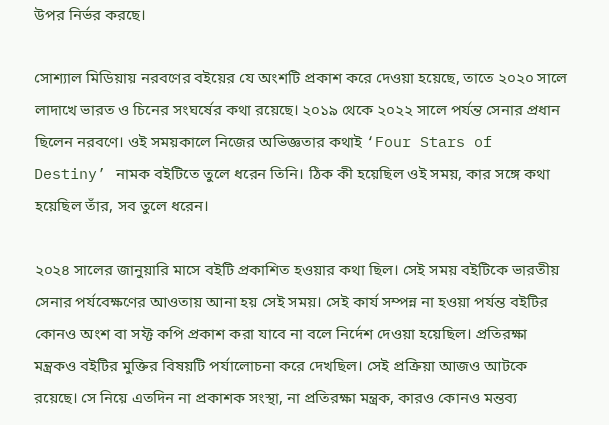উপর নির্ভর করছে।

সোশ্যাল মিডিয়ায় নরবণের বইয়ের যে অংশটি প্রকাশ করে দেওয়া হয়েছে, তাতে ২০২০ সালে লাদাখে ভারত ও চিনের সংঘর্ষের কথা রয়েছে। ২০১৯ থেকে ২০২২ সালে পর্যন্ত সেনার প্রধান ছিলেন নরবণে। ওই সময়কালে নিজের অভিজ্ঞতার কথাই ‘Four Stars of Destiny’ নামক বইটিতে তুলে ধরেন তিনি। ঠিক কী হয়েছিল ওই সময়, কার সঙ্গে কথা হয়েছিল তাঁর, সব তুলে ধরেন।

২০২৪ সালের জানুয়ারি মাসে বইটি প্রকাশিত হওয়ার কথা ছিল। সেই সময় বইটিকে ভারতীয় সেনার পর্যবেক্ষণের আওতায় আনা হয় সেই সময়। সেই কার্য সম্পন্ন না হওয়া পর্যন্ত বইটির কোনও অংশ বা সফ্ট কপি প্রকাশ করা যাবে না বলে নির্দেশ দেওয়া হয়েছিল। প্রতিরক্ষা মন্ত্রকও বইটির মুক্তির বিষয়টি পর্যালোচনা করে দেখছিল। সেই প্রক্রিয়া আজও আটকে রয়েছে। সে নিয়ে এতদিন না প্রকাশক সংস্থা, না প্রতিরক্ষা মন্ত্রক, কারও কোনও মন্তব্য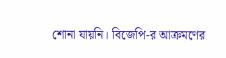শোনা যায়নি। বিজেপি-র আক্রমণের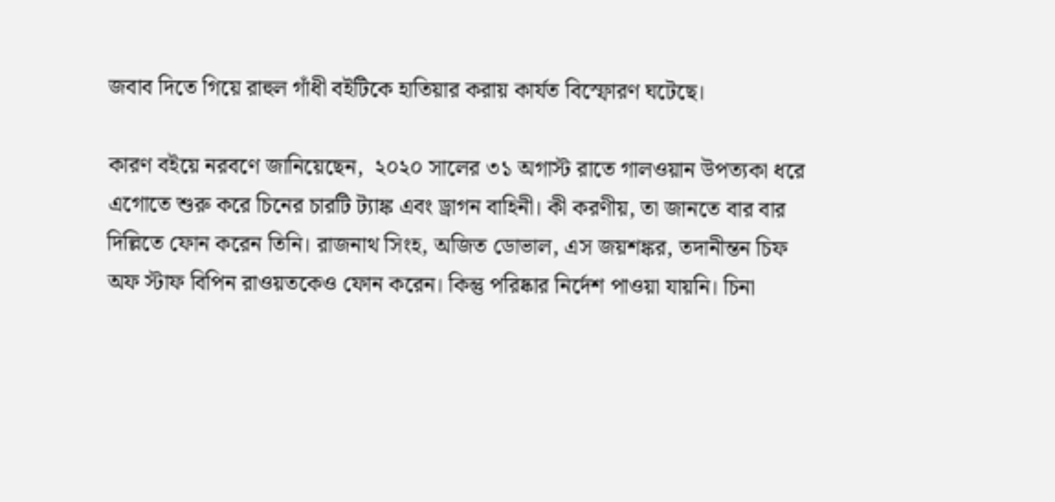জবাব দিতে গিয়ে রাহুল গাঁধী বইটিকে হাতিয়ার করায় কার্যত বিস্ফোরণ ঘটেছে।

কারণ বইয়ে নরবণে জানিয়েছেন,  ২০২০ সালের ৩১ অগাস্ট রাতে গালওয়ান উপত্যকা ধরে এগোতে শুরু করে চিনের চারটি ট্যাঙ্ক এবং ড্রাগন বাহিনী। কী করণীয়, তা জানতে বার বার দিল্লিতে ফোন করেন তিনি। রাজনাথ সিংহ, অজিত ডোভাল, এস জয়শঙ্কর, তদানীন্তন চিফ অফ স্টাফ বিপিন রাওয়তকেও ফোন করেন। কিন্তু পরিষ্কার নির্দেশ পাওয়া যায়নি। চিনা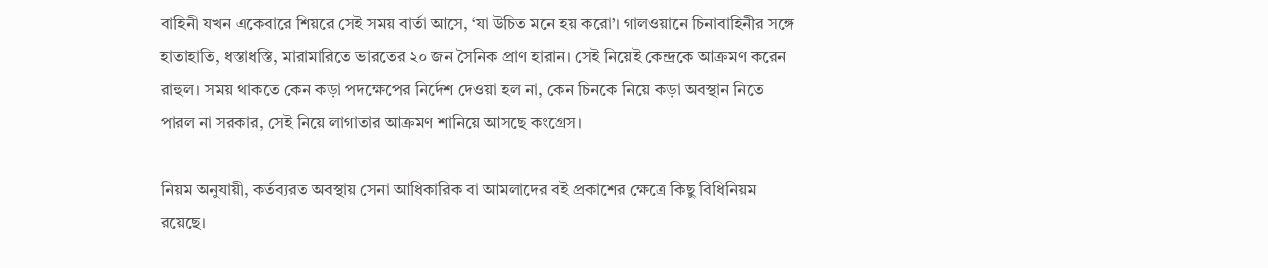বাহিনী যখন একেবারে শিয়রে সেই সময় বার্তা আসে, ‘যা উচিত মনে হয় করো’। গালওয়ানে চিনাবাহিনীর সঙ্গে হাতাহাতি, ধস্তাধস্তি, মারামারিতে ভারতের ২০ জন সৈনিক প্রাণ হারান। সেই নিয়েই কেন্দ্রকে আক্রমণ করেন রাহুল। সময় থাকতে কেন কড়া পদক্ষেপের নির্দেশ দেওয়া হল না, কেন চিনকে নিয়ে কড়া অবস্থান নিতে পারল না সরকার, সেই নিয়ে লাগাতার আক্রমণ শানিয়ে আসছে কংগ্রেস।

নিয়ম অনুযায়ী, কর্তব্যরত অবস্থায় সেনা আধিকারিক বা আমলাদের বই প্রকাশের ক্ষেত্রে কিছু বিধিনিয়ম রয়েছে।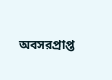অবসরপ্রাপ্ত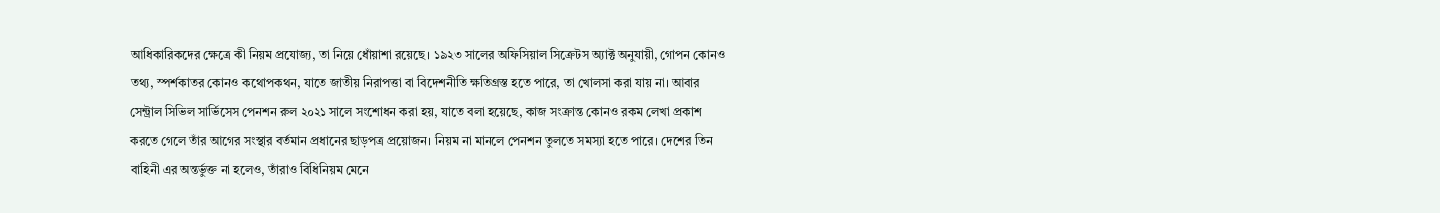আধিকারিকদের ক্ষেত্রে কী নিয়ম প্রযোজ্য, তা নিয়ে ধোঁয়াশা রয়েছে। ১৯২৩ সালের অফিসিয়াল সিক্রেটস অ্যাক্ট অনুযায়ী, গোপন কোনও তথ্য, স্পর্শকাতর কোনও কথোপকথন, যাতে জাতীয় নিরাপত্তা বা বিদেশনীতি ক্ষতিগ্রস্ত হতে পারে, তা খোলসা করা যায় না। আবার সেন্ট্রাল সিভিল সার্ভিসেস পেনশন রুল ২০২১ সালে সংশোধন করা হয়, যাতে বলা হয়েছে, কাজ সংক্রান্ত কোনও রকম লেখা প্রকাশ করতে গেলে তাঁর আগের সংস্থার বর্তমান প্রধানের ছাড়পত্র প্রয়োজন। নিয়ম না মানলে পেনশন তুলতে সমস্যা হতে পারে। দেশের তিন বাহিনী এর অন্তর্ভুক্ত না হলেও, তাঁরাও বিধিনিয়ম মেনে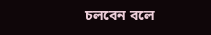চলবেন বলে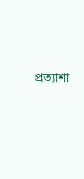প্রত্যাশা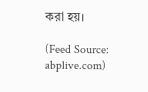করা হয়।

(Feed Source: abplive.com)